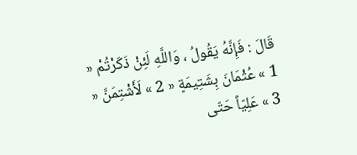قَالَ : فَإِنَّهُ يَقُولُ ، وَاللَّهِ لَئِنْ ذَكَرْتُمْ « 1 » عُثْمَانَ بِشَتِيمَةٍ « 2 » لَأَشْتِمَنَّ « 3 » عَلِيّاً حَتّى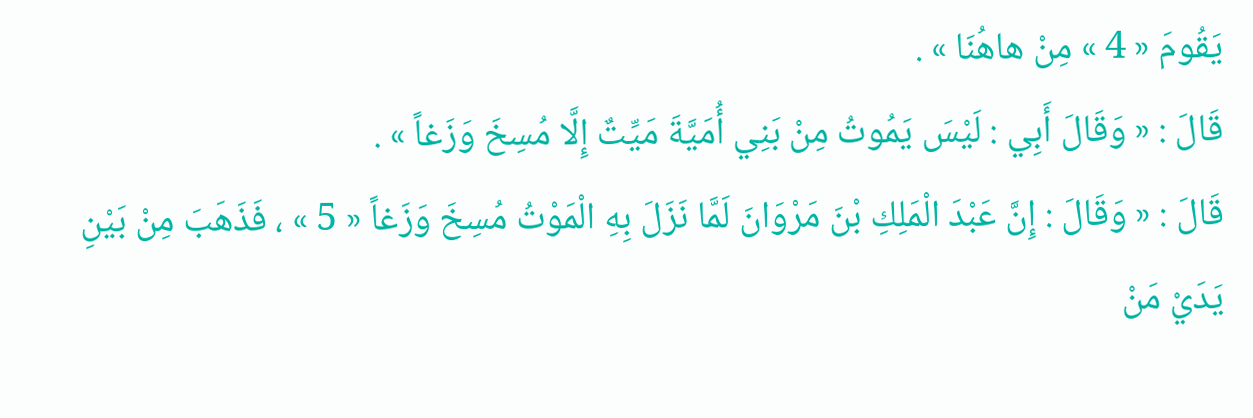يَقُومَ « 4 » مِنْ هاهُنَا » .
قَالَ : « وَقَالَ أَبِي : لَيْسَ يَمُوتُ مِنْ بَنِي أُمَيَّةَ مَيِّتٌ إِلَّا مُسِخَ وَزَغاً » .
قَالَ : « وَقَالَ : إِنَّ عَبْدَ الْمَلِكِ بْنَ مَرْوَانَ لَمَّا نَزَلَ بِهِ الْمَوْتُ مُسِخَ وَزَغاً « 5 » ، فَذَهَبَ مِنْ بَيْنِ يَدَيْ مَنْ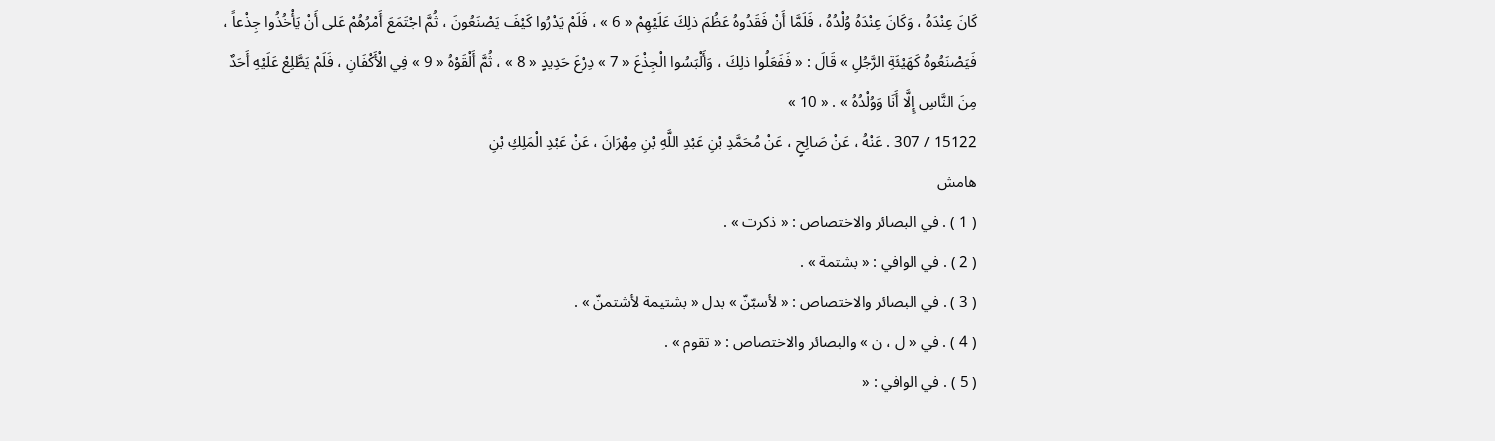كَانَ عِنْدَهُ ، وَكَانَ عِنْدَهُ وُلْدُهُ ، فَلَمَّا أَنْ فَقَدُوهُ عَظُمَ ذلِكَ عَلَيْهِمْ « 6 » ، فَلَمْ يَدْرُوا كَيْفَ يَصْنَعُونَ ، ثُمَّ اجْتَمَعَ أَمْرُهُمْ عَلى أَنْ يَأْخُذُوا جِذْعاً ، فَيَصْنَعُوهُ كَهَيْئَةِ الرَّجُلِ » قَالَ : « فَفَعَلُوا ذلِكَ ، وَأَلْبَسُوا الْجِذْعَ « 7 » دِرْعَ حَدِيدٍ « 8 » ، ثُمَّ أَلْقَوْهُ « 9 » فِي الْأَكْفَانِ ، فَلَمْ يَطَّلِعْ عَلَيْهِ أَحَدٌ مِنَ النَّاسِ إِلَّا أَنَا وَوُلْدُهُ » . « 10 »
15122 / 307 . عَنْهُ ، عَنْ صَالِحٍ ، عَنْ مُحَمَّدِ بْنِ عَبْدِ اللَّهِ بْنِ مِهْرَانَ ، عَنْ عَبْدِ الْمَلِكِ بْنِ
هامش
( 1 ) . في البصائر والاختصاص : « ذكرت » .
( 2 ) . في الوافي : « بشتمة » .
( 3 ) . في البصائر والاختصاص : « لأسبّنّ » بدل « بشتيمة لأشتمنّ » .
( 4 ) . في « ل ، ن » والبصائر والاختصاص : « تقوم » .
( 5 ) . في الوافي : «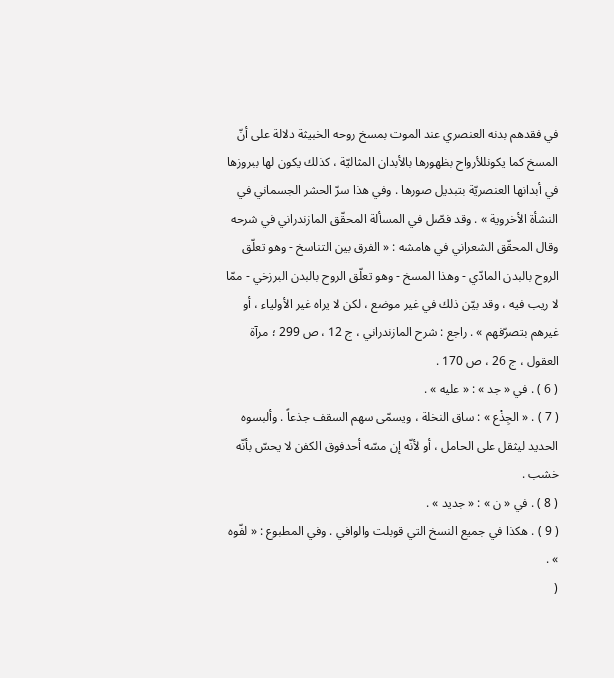في فقدهم بدنه العنصري عند الموت بمسخ روحه الخبيثة دلالة على أنّ المسخ كما يكونللأرواح بظهورها بالأبدان المثاليّة ، كذلك يكون لها ببروزها في أبدانها العنصريّة بتبديل صورها . وفي هذا سرّ الحشر الجسماني في النشأة الأخروية » . وقد فصّل في المسألة المحقّق المازندراني في شرحه وقال المحقّق الشعراني في هامشه : « الفرق بين التناسخ - وهو تعلّق الروح بالبدن المادّي - وهذا المسخ - وهو تعلّق الروح بالبدن البرزخي - ممّا لا ريب فيه ، وقد بيّن ذلك في غير موضع ، لكن لا يراه غير الأولياء ، أو غيرهم بتصرّفهم » . راجع : شرح المازندراني ، ج 12 ، ص 299 ؛ مرآة العقول ، ج 26 ، ص 170 .
( 6 ) . في « جد » : « عليه » .
( 7 ) . « الجِذْع » : ساق النخلة ، ويسمّى سهم السقف جذعاً . وألبسوه الحديد ليثقل على الحامل ، أو لأنّه إن مسّه أحدفوق الكفن لا يحسّ بأنّه خشب .
( 8 ) . في « ن » : « جديد » .
( 9 ) . هكذا في جميع النسخ التي قوبلت والوافي . وفي المطبوع : « لفّوه » .
(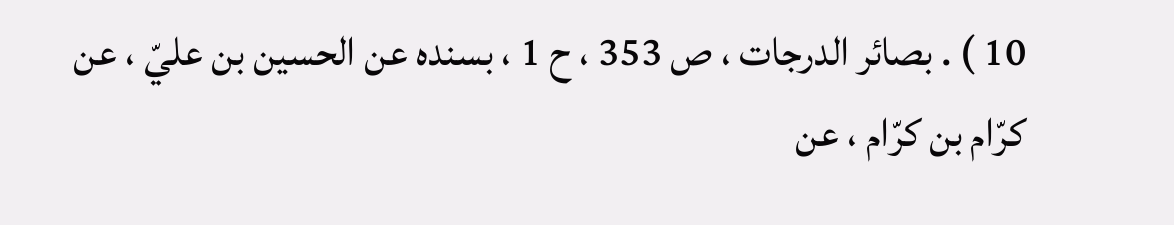10 ) . بصائر الدرجات ، ص 353 ، ح 1 ، بسنده عن الحسين بن عليّ ، عن كرّام بن كرّام ، عن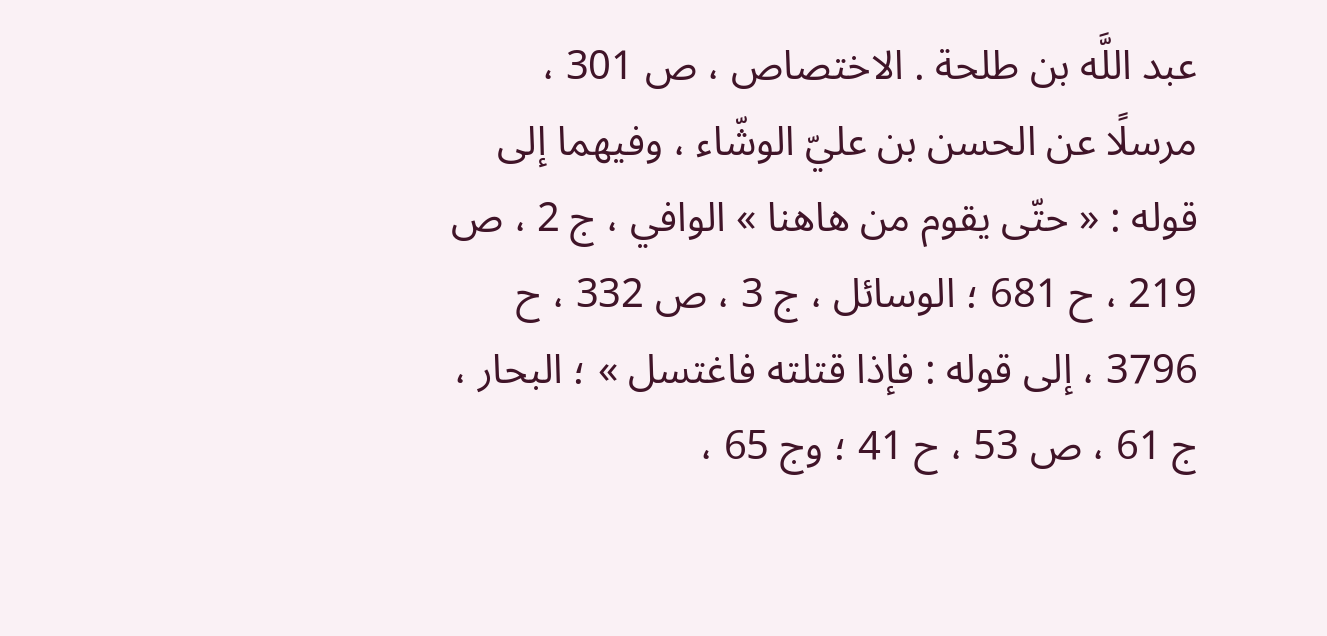عبد اللَّه بن طلحة . الاختصاص ، ص 301 ، مرسلًا عن الحسن بن عليّ الوشّاء ، وفيهما إلى قوله : « حتّى يقوم من هاهنا » الوافي ، ج 2 ، ص 219 ، ح 681 ؛ الوسائل ، ج 3 ، ص 332 ، ح 3796 ، إلى قوله : فإذا قتلته فاغتسل » ؛ البحار ، ج 61 ، ص 53 ، ح 41 ؛ وج 65 ،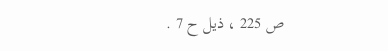ص 225 ، ذيل ح 7 .